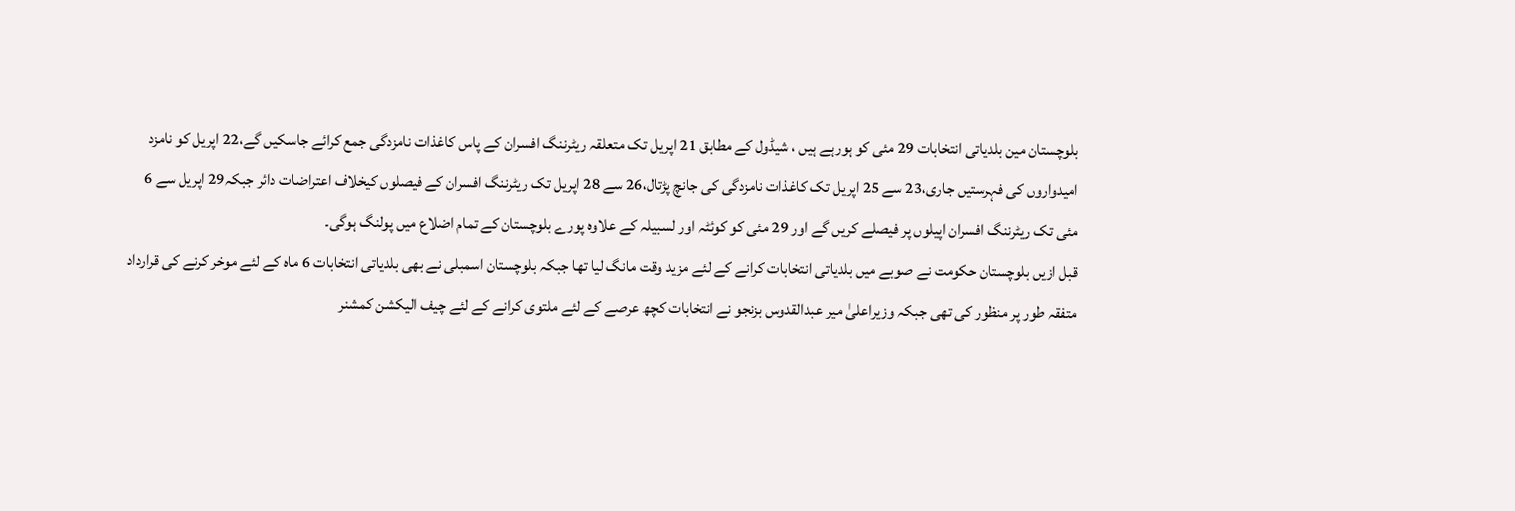بلوچستان مین بلدیاتی انتخابات 29 مئی کو ہورہے ہیں ، شیڈول کے مطابق 21 اپریل تک متعلقہ ریٹرننگ افسران کے پاس کاغذات نامزدگی جمع کرائے جاسکیں گے،22 اپریل کو نامزد امیدواروں کی فہرستیں جاری،23 سے 25 اپریل تک کاغذات نامزدگی کی جانچ پڑتال،26 سے 28 اپریل تک ریٹرننگ افسران کے فیصلوں کیخلاف اعتراضات دائر جبکہ29 اپریل سے 6 مئی تک ریٹرننگ افسران اپیلوں پر فیصلے کریں گے اور 29 مئی کو کوئٹہ اور لسبیلہ کے علاوہ پورے بلوچستان کے تمام اضلاع میں پولنگ ہوگی۔
قبل ازیں بلوچستان حکومت نے صوبے میں بلدیاتی انتخابات کرانے کے لئے مزید وقت مانگ لیا تھا جبکہ بلوچستان اسمبلی نے بھی بلدیاتی انتخابات 6 ماہ کے لئے موخر کرنے کی قرارداد متفقہ طور پر منظور کی تھی جبکہ وزیراعلیٰ میر عبدالقدوس بزنجو نے انتخابات کچھ عرصے کے لئے ملتوی کرانے کے لئے چیف الیکشن کمشنر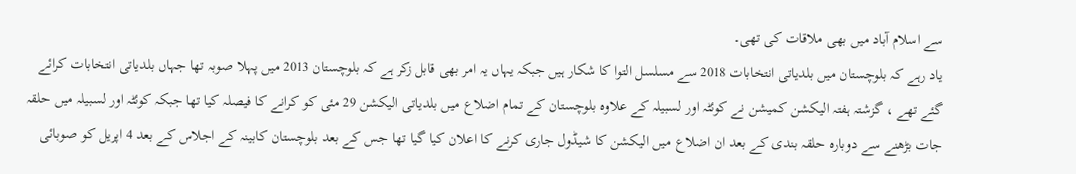سے اسلام آباد میں بھی ملاقات کی تھی۔
یاد رہے کہ بلوچستان میں بلدیاتی انتخابات 2018 سے مسلسل التوا کا شکار ہیں جبکہ یہاں یہ امر بھی قابل زکر ہے کہ بلوچستان 2013 میں پہلا صوبہ تھا جہاں بلدیاتی انتخابات کرائے گئے تھے ، گزشتہ ہفتہ الیکشن کمیشن نے کوئٹہ اور لسبیلہ کے علاوہ بلوچستان کے تمام اضلاع میں بلدیاتی الیکشن 29 مئی کو کرانے کا فیصلہ کیا تھا جبکہ کوئٹہ اور لسبیلہ میں حلقہ جات بڑھنے سے دوبارہ حلقہ بندی کے بعد ان اضلاع میں الیکشن کا شیڈول جاری کرنے کا اعلان کیا گیا تھا جس کے بعد بلوچستان کابینہ کے اجلاس کے بعد 4 اپریل کو صوبائی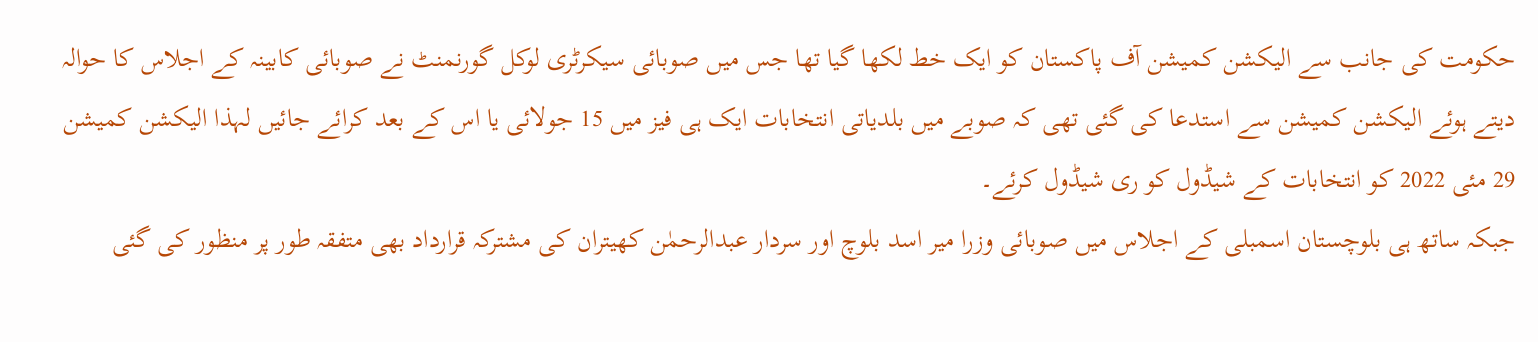حکومت کی جانب سے الیکشن کمیشن آف پاکستان کو ایک خط لکھا گیا تھا جس میں صوبائی سیکرٹری لوکل گورنمنٹ نے صوبائی کابینہ کے اجلاس کا حوالہ دیتے ہوئے الیکشن کمیشن سے استدعا کی گئی تھی کہ صوبے میں بلدیاتی انتخابات ایک ہی فیز میں 15 جولائی یا اس کے بعد کرائے جائیں لہذا الیکشن کمیشن 29 مئی 2022 کو انتخابات کے شیڈول کو ری شیڈول کرئے۔
جبکہ ساتھ ہی بلوچستان اسمبلی کے اجلاس میں صوبائی وزرا میر اسد بلوچ اور سردار عبدالرحمٰن کھیتران کی مشترکہ قرارداد بھی متفقہ طور پر منظور کی گئی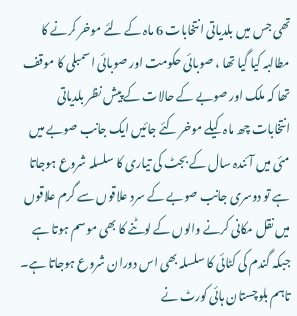تھی جس میں بلدیاتی انتخابات 6 ماہ کے لئے موخر کرنے کا مطالبہ کیا گیا تھا ، صوبائی حکومت اور صوبائی اسمبلی کا موقف تھا کہ ملک اور صوبے کے حالات کے پیش نظر بلدیاتی انتخابات چھ ماہ کیلے موخر کئے جائیں ایک جانب صوبے میں مئی میں آئندہ سال کے بجٹ کی تیاری کا سلسلہ شروع ہوجاتا ہے تو دوسری جانب صوبے کے سرد علاقوں سے گرم علاقوں میں نقل مکانی کرنے والوں کے لوٹنے کا بھی موسم ہوتا ہے جبکہ گندم کی کٹائی کا سلسلہ بھی اس دوران شروع ہوجاتا ہے۔
تاہم بلوچستان ہائی کورٹ نے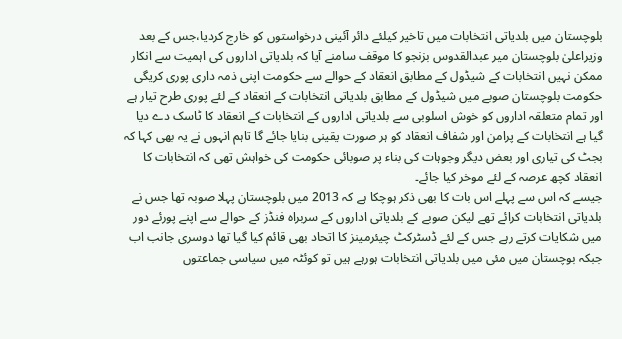بلوچستان میں بلدیاتی انتخابات میں تاخیر کیلئے دائر آئینی درخواستوں کو خارج کردیا،جس کے بعد وزیراعلیٰ بلوچستان میر عبدالقدوس بزنجو کا موقف سامنے آیا کہ بلدیاتی اداروں کی اہمیت سے انکار ممکن نہیں انتخابات کے شیڈول کے مطابق انعقاد کے حوالے سے حکومت اپنی ذمہ داری پوری کریگی حکومت بلوچستان صوبے میں شیڈول کے مطابق بلدیاتی انتخابات کے انعقاد کے لئے پوری طرح تیار ہے اور تمام متعلقہ اداروں کو خوش اسلوبی سے بلدیاتی اداروں کے انتخابات کے انعقاد کا ٹاسک دے دیا گیا ہے انتخابات کے پرامن اور شفاف انعقاد کو ہر صورت یقینی بنایا جائے گا تاہم انہوں نے یہ بھی کہا کہ بجٹ کی تیاری اور بعض دیگر وجوہات کی بناء پر صوبائی حکومت کی خواہش تھی کہ انتخابات کا انعقاد کچھ عرصہ کے لئے موخر کیا جائے۔
جیسے کہ اس سے پہلے اس بات کا بھی ذکر ہوچکا ہے کہ 2013 میں بلوچستان پہلا صوبہ تھا جس نے بلدیاتی انتخابات کرائے تھے لیکن صوبے کے بلدیاتی اداروں کے سربراہ فنڈز کے حوالے سے اپنے پورئے دور میں شکایات کرتے رہے جس کے لئے ڈسٹرکٹ چیئرمینز کا اتحاد بھی قائم کیا گیا تھا دوسری جانب اب جبکہ بوچستان میں مئی میں بلدیاتی انتخابات ہورہے ہیں تو کوئٹہ میں سیاسی جماعتوں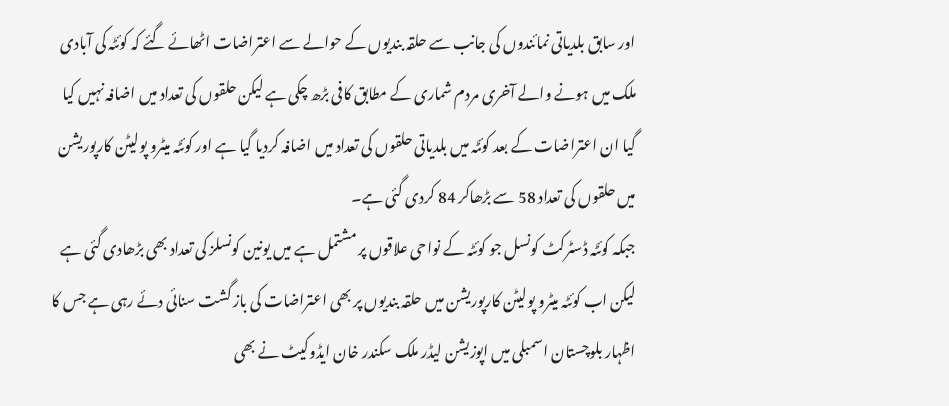اور سابق بلدیاتی نمائندوں کی جانب سے حلقہ بندیوں کے حوالے سے اعتراضات اٹھائے گئے کہ کوئٹہ کی آبادی ملک میں ہونے والے آخری مردم شماری کے مطابق کافی بڑھ چکی ہے لیکن حلقوں کی تعداد میں اضافہ نہیں کیا گیا ان اعتراضات کے بعد کوئٹہ میں بلدیاتی حلقوں کی تعداد میں اضافہ کردیا گیا ہے اور کوئٹہ میٹرو پولیٹن کارپوریشن میں حلقوں کی تعداد 58 سے بڑھاکر 84 کردی گئی ہے۔
جبکہ کوئٹہ ڈسٹرکٹ کونسل جو کوئٹہ کے نواحی علاقوں پر مشتمل ہے میں یونین کونسلز کی تعداد بھی بڑھادی گئی ہے لیکن اب کوئٹہ میٹرو پولیٹن کارپوریشن میں حلقہ بندیوں پر بھی اعتراضات کی باز گشت سنائی دئے رہی ہے جس کا اظہار بلوچستان اسمبلی میں اپوزیشن لیڈر ملک سکندر خان ایڈوکیٹ نے بھی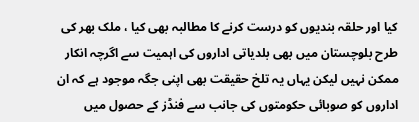کیا اور حلقہ بندیوں کو درست کرنے کا مطالبہ بھی کیا ، ملک بھر کی طرح بلوچستان میں بھی بلدیاتی اداروں کی اہمیت سے اگرچہ انکار ممکن نہیں لیکن یہاں یہ تلخ حقیقت بھی اپنی جگہ موجود ہے کہ ان اداروں کو صوبائی حکومتوں کی جانب سے فنڈز کے حصول میں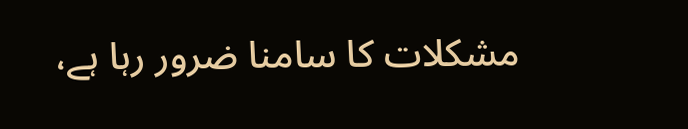مشکلات کا سامنا ضرور رہا ہے،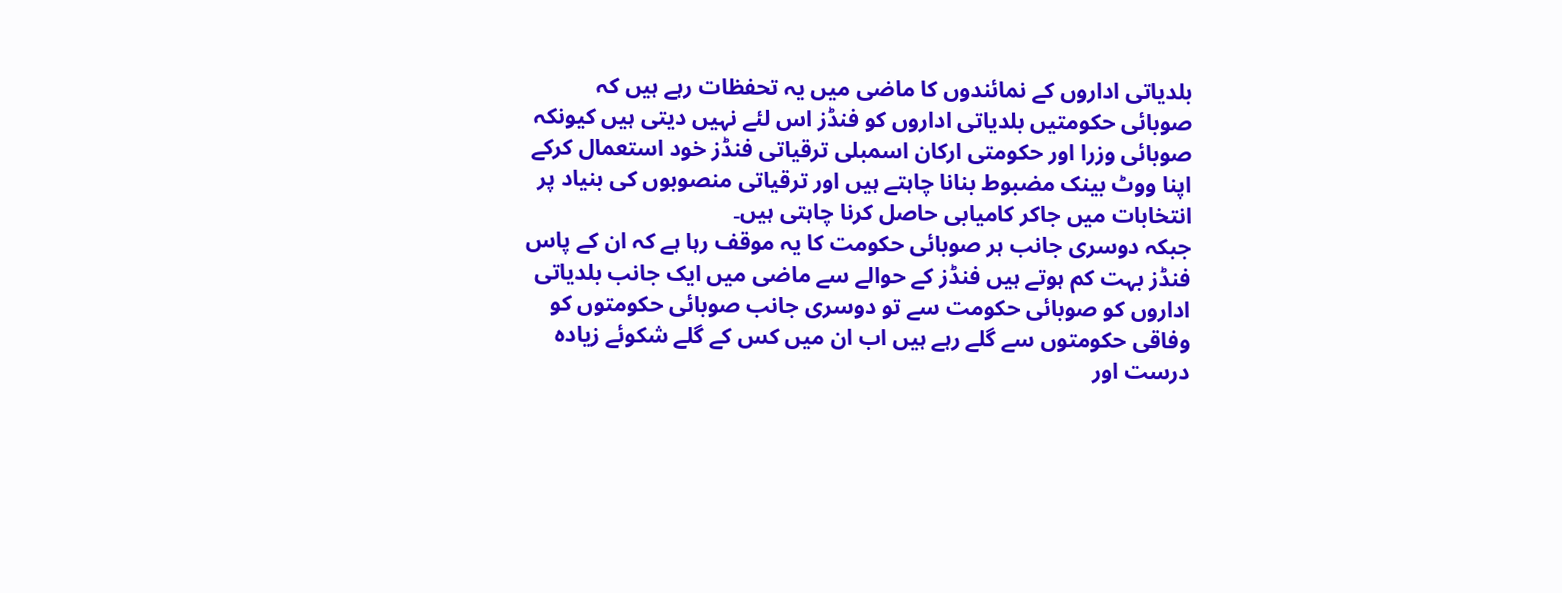بلدیاتی اداروں کے نمائندوں کا ماضی میں یہ تحفظات رہے ہیں کہ صوبائی حکومتیں بلدیاتی اداروں کو فنڈز اس لئے نہیں دیتی ہیں کیونکہ صوبائی وزرا اور حکومتی ارکان اسمبلی ترقیاتی فنڈز خود استعمال کرکے اپنا ووٹ بینک مضبوط بنانا چاہتے ہیں اور ترقیاتی منصوبوں کی بنیاد پر انتخابات میں جاکر کامیابی حاصل کرنا چاہتی ہیں۔
جبکہ دوسری جانب ہر صوبائی حکومت کا یہ موقف رہا ہے کہ ان کے پاس فنڈز بہت کم ہوتے ہیں فنڈز کے حوالے سے ماضی میں ایک جانب بلدیاتی اداروں کو صوبائی حکومت سے تو دوسری جانب صوبائی حکومتوں کو وفاقی حکومتوں سے گلے رہے ہیں اب ان میں کس کے گلے شکوئے زیادہ درست اور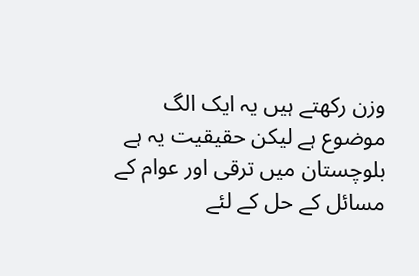وزن رکھتے ہیں یہ ایک الگ موضوع ہے لیکن حقیقیت یہ ہے بلوچستان میں ترقی اور عوام کے مسائل کے حل کے لئے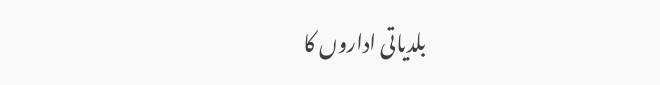بلدیاتی اداروں کا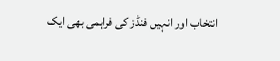انتخاب اور انہیں فنڈز کی فراہمی بھی ایک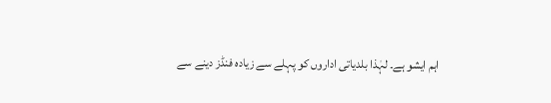اہم ایشو ہے۔ لہٰذا بلدیاتی اداروں کو پہلے سے زیادہ فنڈز دینے سے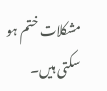مشکلات ختم ہو سکتی ہیں۔